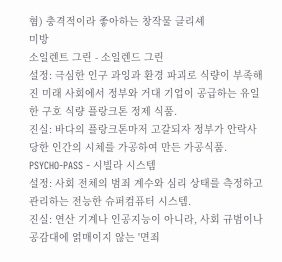혐) 충격적이라 좋아하는 창작물 클리셰
미방
소일렌트 그린 - 소일렌드 그린
설정: 극심한 인구 과잉과 환경 파괴로 식량이 부족해진 미래 사회에서 정부와 거대 기업이 공급하는 유일한 구호 식량 플랑크톤 정제 식품.
진실: 바다의 플랑크톤마저 고갈되자 정부가 안락사당한 인간의 시체를 가공하여 만든 가공식품.
PSYCHO-PASS - 시빌라 시스템
설정: 사회 전체의 범죄 계수와 심리 상태를 측정하고 관리하는 전능한 슈퍼컴퓨터 시스템.
진실: 연산 기계나 인공지능이 아니라, 사회 규범이나 공감대에 얽매이지 않는 '면죄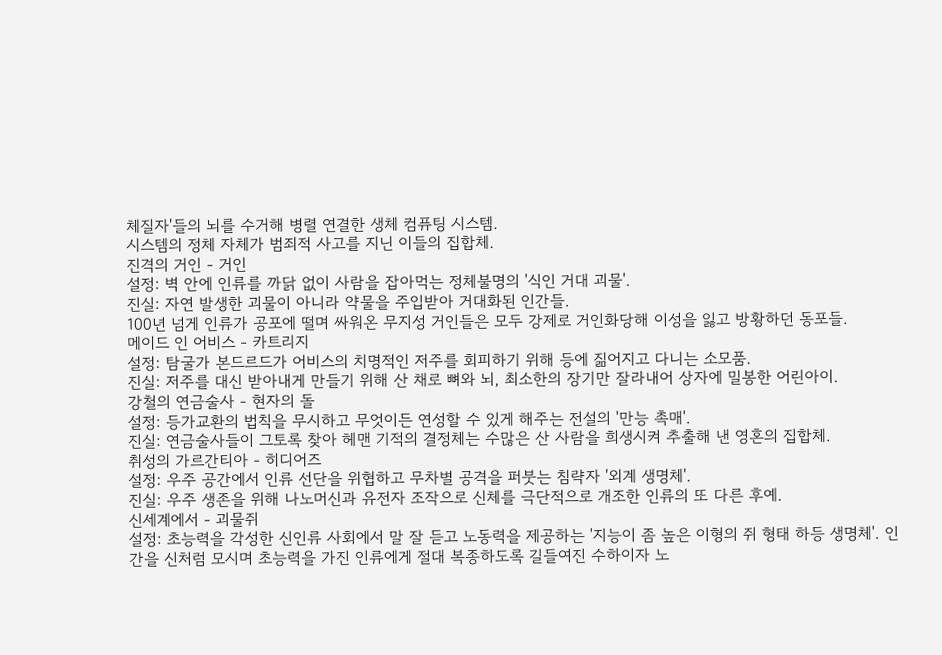체질자'들의 뇌를 수거해 병렬 연결한 생체 컴퓨팅 시스템.
시스템의 정체 자체가 범죄적 사고를 지닌 이들의 집합체.
진격의 거인 - 거인
설정: 벽 안에 인류를 까닭 없이 사람을 잡아먹는 정체불명의 '식인 거대 괴물'.
진실: 자연 발생한 괴물이 아니라 약물을 주입받아 거대화된 인간들.
100년 넘게 인류가 공포에 떨며 싸워온 무지성 거인들은 모두 강제로 거인화당해 이성을 잃고 방황하던 동포들.
메이드 인 어비스 - 카트리지
설정: 탐굴가 본드르드가 어비스의 치명적인 저주를 회피하기 위해 등에 짊어지고 다니는 소모품.
진실: 저주를 대신 받아내게 만들기 위해 산 채로 뼈와 뇌, 최소한의 장기만 잘라내어 상자에 밀봉한 어린아이.
강철의 연금술사 - 현자의 돌
설정: 등가교환의 법칙을 무시하고 무엇이든 연성할 수 있게 해주는 전설의 '만능 촉매'.
진실: 연금술사들이 그토록 찾아 헤맨 기적의 결정체는 수많은 산 사람을 희생시켜 추출해 낸 영혼의 집합체.
취성의 가르간티아 - 히디어즈
설정: 우주 공간에서 인류 선단을 위협하고 무차별 공격을 퍼붓는 침략자 '외계 생명체'.
진실: 우주 생존을 위해 나노머신과 유전자 조작으로 신체를 극단적으로 개조한 인류의 또 다른 후예.
신세계에서 - 괴물쥐
설정: 초능력을 각성한 신인류 사회에서 말 잘 듣고 노동력을 제공하는 '지능이 좀 높은 이형의 쥐 형태 하등 생명체'. 인간을 신처럼 모시며 초능력을 가진 인류에게 절대 복종하도록 길들여진 수하이자 노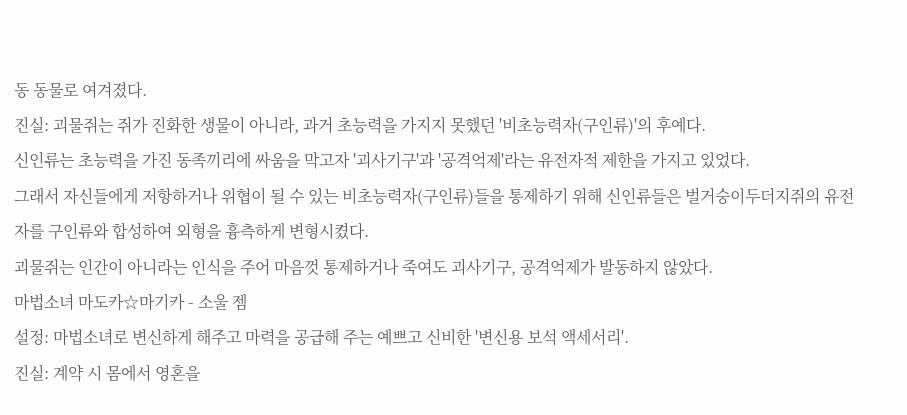동 동물로 여겨졌다.
진실: 괴물쥐는 쥐가 진화한 생물이 아니라, 과거 초능력을 가지지 못했던 '비초능력자(구인류)'의 후예다.
신인류는 초능력을 가진 동족끼리에 싸움을 막고자 '괴사기구'과 '공격억제'라는 유전자적 제한을 가지고 있었다.
그래서 자신들에게 저항하거나 위협이 될 수 있는 비초능력자(구인류)들을 통제하기 위해 신인류들은 벌거숭이두더지쥐의 유전자를 구인류와 합성하여 외형을 흉측하게 변형시켰다.
괴물쥐는 인간이 아니라는 인식을 주어 마음껏 통제하거나 죽여도 괴사기구, 공격억제가 발동하지 않았다.
마법소녀 마도카☆마기카 - 소울 젬
설정: 마법소녀로 변신하게 해주고 마력을 공급해 주는 예쁘고 신비한 '변신용 보석 액세서리'.
진실: 계약 시 몸에서 영혼을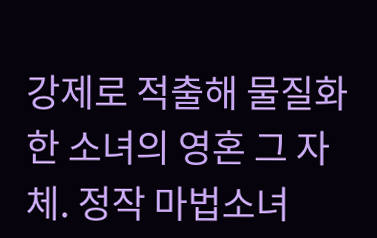강제로 적출해 물질화한 소녀의 영혼 그 자체. 정작 마법소녀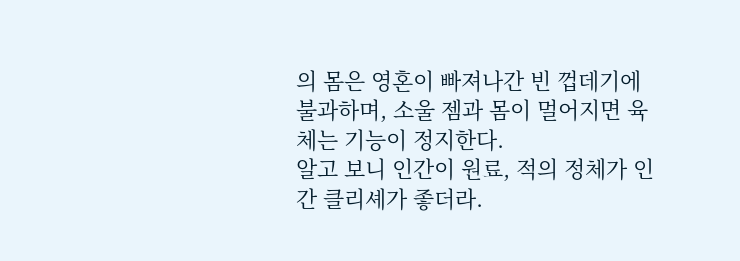의 몸은 영혼이 빠져나간 빈 껍데기에 불과하며, 소울 젬과 몸이 멀어지면 육체는 기능이 정지한다.
알고 보니 인간이 원료, 적의 정체가 인간 클리셰가 좋더라.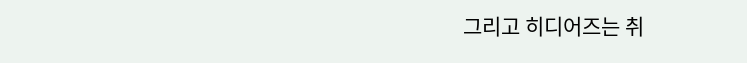그리고 히디어즈는 취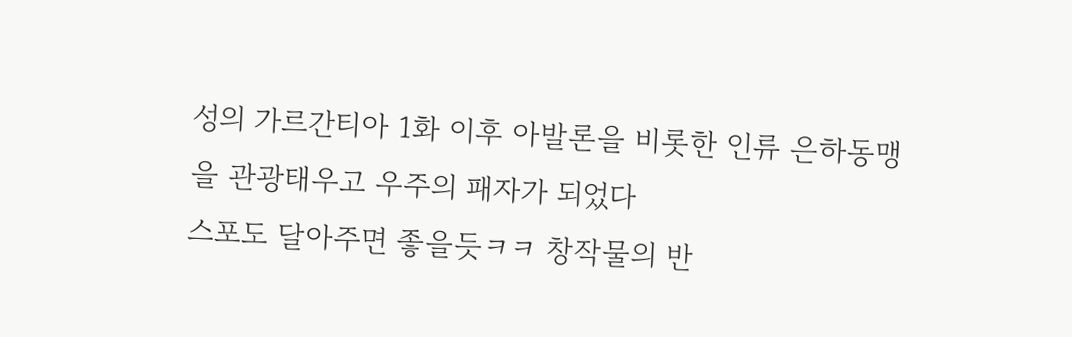성의 가르간티아 1화 이후 아발론을 비롯한 인류 은하동맹을 관광태우고 우주의 패자가 되었다
스포도 달아주면 좋을듯ㅋㅋ 창작물의 반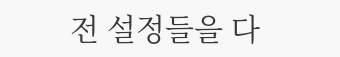전 설정들을 다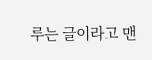루는 글이라고 맨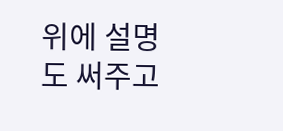위에 설명도 써주고